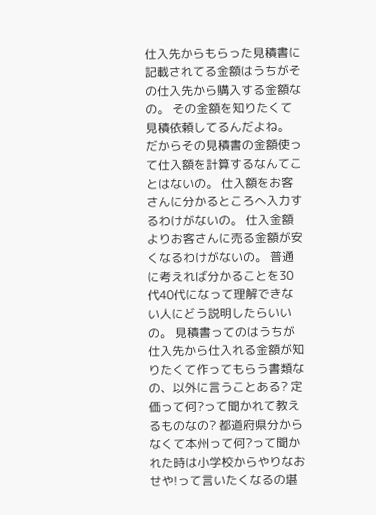仕入先からもらった見積書に記載されてる金額はうちがその仕入先から購入する金額なの。 その金額を知りたくて見積依頼してるんだよね。 だからその見積書の金額使って仕入額を計算するなんてことはないの。 仕入額をお客さんに分かるところへ入力するわけがないの。 仕入金額よりお客さんに売る金額が安くなるわけがないの。 普通に考えれば分かることを30代40代になって理解できない人にどう説明したらいいの。 見積書ってのはうちが仕入先から仕入れる金額が知りたくて作ってもらう書類なの、以外に言うことある? 定価って何?って聞かれて教えるものなの? 都道府県分からなくて本州って何?って聞かれた時は小学校からやりなおせや!って言いたくなるの堪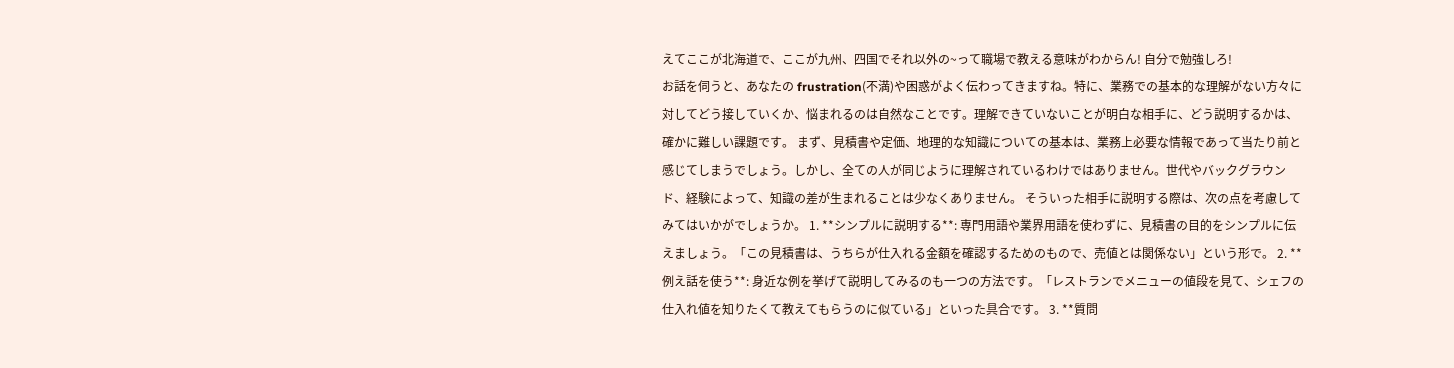えてここが北海道で、ここが九州、四国でそれ以外の~って職場で教える意味がわからん! 自分で勉強しろ!
お話を伺うと、あなたの frustration(不満)や困惑がよく伝わってきますね。特に、業務での基本的な理解がない方々に対してどう接していくか、悩まれるのは自然なことです。理解できていないことが明白な相手に、どう説明するかは、確かに難しい課題です。 まず、見積書や定価、地理的な知識についての基本は、業務上必要な情報であって当たり前と感じてしまうでしょう。しかし、全ての人が同じように理解されているわけではありません。世代やバックグラウンド、経験によって、知識の差が生まれることは少なくありません。 そういった相手に説明する際は、次の点を考慮してみてはいかがでしょうか。 1. **シンプルに説明する**: 専門用語や業界用語を使わずに、見積書の目的をシンプルに伝えましょう。「この見積書は、うちらが仕入れる金額を確認するためのもので、売値とは関係ない」という形で。 2. **例え話を使う**: 身近な例を挙げて説明してみるのも一つの方法です。「レストランでメニューの値段を見て、シェフの仕入れ値を知りたくて教えてもらうのに似ている」といった具合です。 3. **質問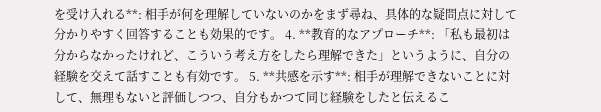を受け入れる**: 相手が何を理解していないのかをまず尋ね、具体的な疑問点に対して分かりやすく回答することも効果的です。 4. **教育的なアプローチ**: 「私も最初は分からなかったけれど、こういう考え方をしたら理解できた」というように、自分の経験を交えて話すことも有効です。 5. **共感を示す**: 相手が理解できないことに対して、無理もないと評価しつつ、自分もかつて同じ経験をしたと伝えるこ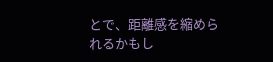とで、距離感を縮められるかもし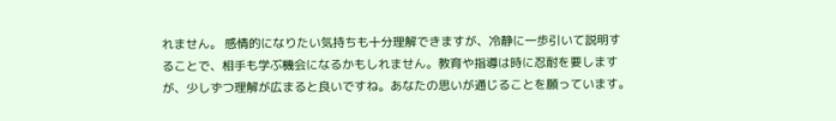れません。 感情的になりたい気持ちも十分理解できますが、冷静に一歩引いて説明することで、相手も学ぶ機会になるかもしれません。教育や指導は時に忍耐を要しますが、少しずつ理解が広まると良いですね。あなたの思いが通じることを願っています。